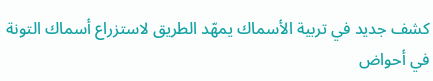كشف جديد في تربية الأسماك يمهّد الطريق لاستزراع أسماك التونة في أحواض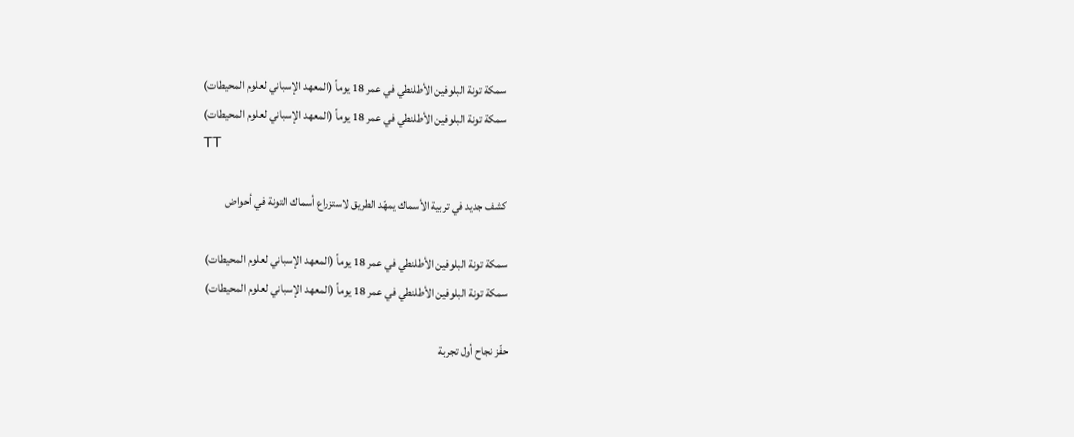سمكة تونة البلوفين الأطلنطي في عمر 18 يوماً (المعهد الإسباني لعلوم المحيطات)
سمكة تونة البلوفين الأطلنطي في عمر 18 يوماً (المعهد الإسباني لعلوم المحيطات)
TT

كشف جديد في تربية الأسماك يمهّد الطريق لاستزراع أسماك التونة في أحواض

سمكة تونة البلوفين الأطلنطي في عمر 18 يوماً (المعهد الإسباني لعلوم المحيطات)
سمكة تونة البلوفين الأطلنطي في عمر 18 يوماً (المعهد الإسباني لعلوم المحيطات)

حفّز نجاح أول تجربة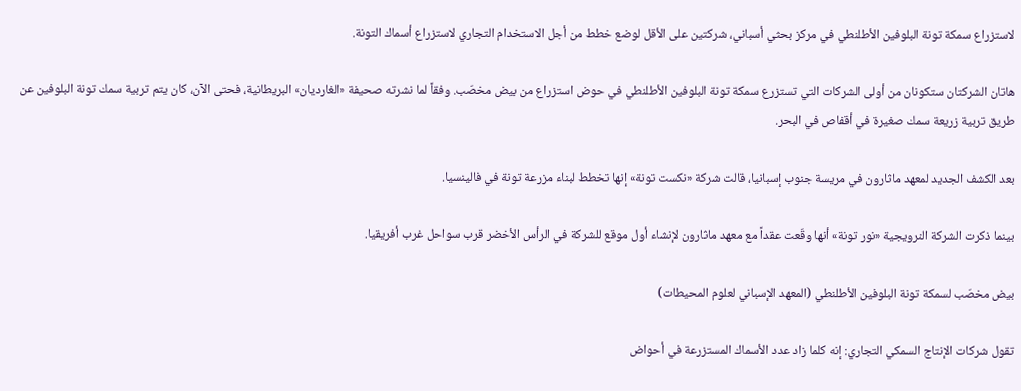لاستزراع سمكة تونة البلوفين الأطلنطي في مركز بحثي أسباني، شركتين على الأقل لوضع خطط من أجل الاستخدام التجاري لاستزراع أسماك التونة.

هاتان الشركتان ستكونان من أولى الشركات التي تستزرع سمكة تونة البلوفين الأطلنطي في حوض استزراع من بيض مخصّب. وفقاً لما نشرته صحيفة «الغارديان» البريطانية، فحتى الآن، كان يتم تربية سمك تونة البلوفين عن طريق تربية زريعة سمك صغيرة في أقفاص في البحر.

بعد الكشف الجديد لمعهد ماثارون في مريسة جنوب إسبانيا، قالت شركة «نكست تونة» إنها تخطط لبناء مزرعة تونة في فالينسيا.

بينما ذكرت الشركة النرويجية «نور تونة» أنها وقّعت عقداً مع معهد ماثارون لإنشاء أول موقع للشركة في الرأس الأخضر قرب سواحل غرب أفريقيا.

بيض مخصّب لسمكة تونة البلوفين الأطلنطي (المعهد الإسباني لعلوم المحيطات)

تقول شركات الإنتاج السمكي التجاري: إنه كلما زاد عدد الأسماك المستزرعة في أحواض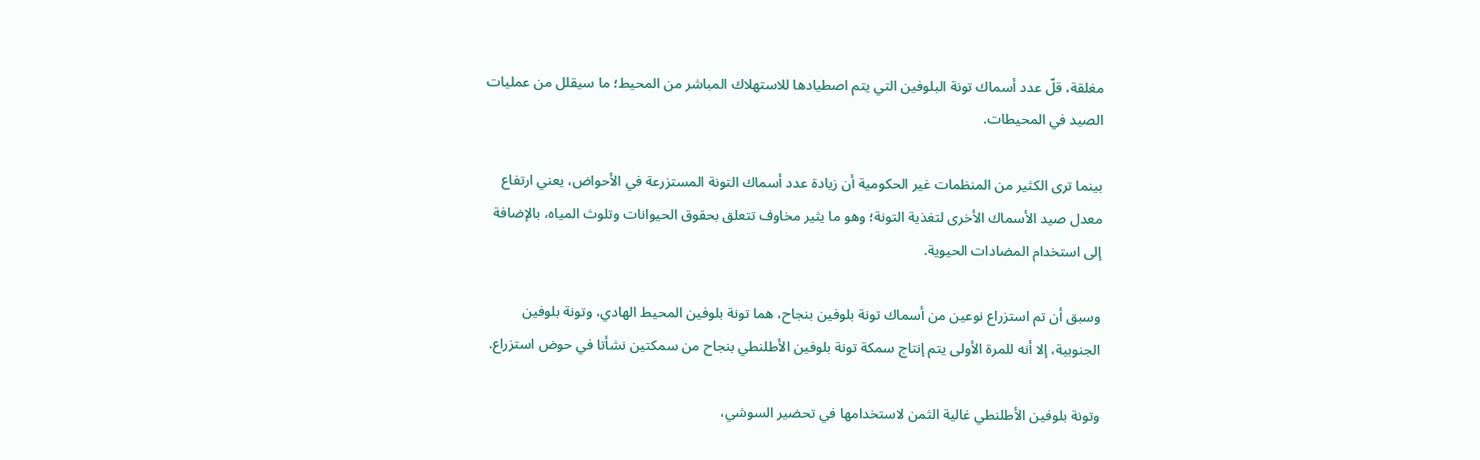مغلقة، قلّ عدد أسماك تونة البلوفين التي يتم اصطيادها للاستهلاك المباشر من المحيط؛ ما سيقلل من عمليات الصيد في المحيطات.

بينما ترى الكثير من المنظمات غير الحكومية أن زيادة عدد أسماك التونة المستزرعة في الأحواض، يعني ارتفاع معدل صيد الأسماك الأخرى لتغذية التونة؛ وهو ما يثير مخاوف تتعلق بحقوق الحيوانات وتلوث المياه، بالإضافة إلى استخدام المضادات الحيوية.

وسبق أن تم استزراع نوعين من أسماك تونة بلوفين بنجاح، هما تونة بلوفين المحيط الهادي، وتونة بلوفين الجنوبية، إلا أنه للمرة الأولى يتم إنتاج سمكة تونة بلوفين الأطلنطي بنجاح من سمكتين نشأتا في حوض استزراع.

وتونة بلوفين الأطلنطي غالية الثمن لاستخدامها في تحضير السوشي،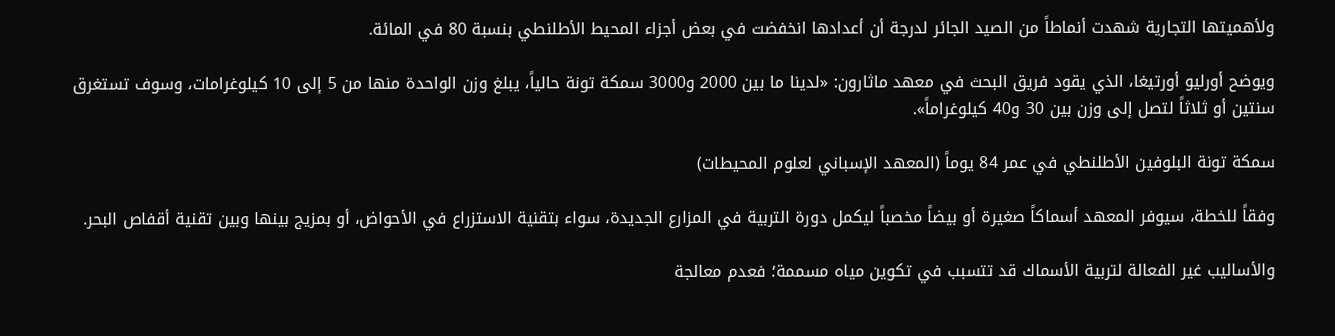ولأهميتها التجارية شهدت أنماطاً من الصيد الجائر لدرجة أن أعدادها انخفضت في بعض أجزاء المحيط الأطلنطي بنسبة 80 في المائة.

ويوضح أورليو أورتيغا، الذي يقود فريق البحث في معهد ماثارون: «لدينا ما بين 2000 و3000 سمكة تونة حالياً، يبلغ وزن الواحدة منها من 5 إلى 10 كيلوغرامات، وسوف تستغرق سنتين أو ثلاثاً لتصل إلى وزن بين 30 و40 كيلوغراماً».

سمكة تونة البلوفين الأطلنطي في عمر 84 يوماً (المعهد الإسباني لعلوم المحيطات)

وفقاً للخطة، سيوفر المعهد أسماكاً صغيرة أو بيضاً مخصباً ليكمل دورة التربية في المزارع الجديدة، سواء بتقنية الاستزراع في الأحواض، أو بمزيج بينها وبين تقنية أقفاص البحر.

والأساليب غير الفعالة لتربية الأسماك قد تتسبب في تكوين مياه مسممة؛ فعدم معالجة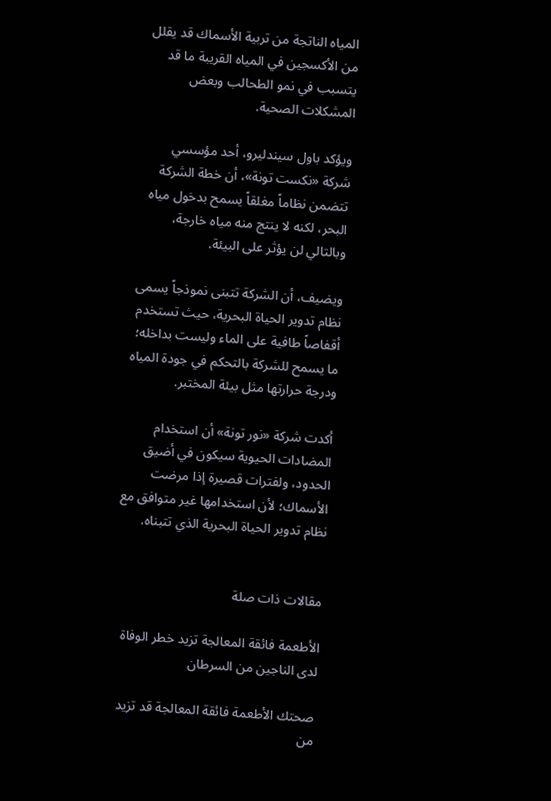المياه الناتجة من تربية الأسماك قد يقلل من الأكسجين في المياه القريبة ما قد يتسبب في نمو الطحالب وبعض المشكلات الصحية.

ويؤكد باول سيندليرو، أحد مؤسسي شركة «نكست تونة»، أن خطة الشركة تتضمن نظاماً مغلقاً يسمح بدخول مياه البحر، لكنه لا ينتج منه مياه خارجة، وبالتالي لن يؤثر على البيئة.

ويضيف، أن الشركة تتبنى نموذجاً يسمى نظام تدوير الحياة البحرية، حيث تستخدم أقفاصاً طافية على الماء وليست بداخله؛ ما يسمح للشركة بالتحكم في جودة المياه ودرجة حرارتها مثل بيئة المختبر.

أكدت شركة «نور تونة» أن استخدام المضادات الحيوية سيكون في أضيق الحدود، ولفترات قصيرة إذا مرضت الأسماك؛ لأن استخدامها غير متوافق مع نظام تدوير الحياة البحرية الذي تتبناه.


مقالات ذات صلة

الأطعمة فائقة المعالجة تزيد خطر الوفاة لدى الناجين من السرطان

صحتك الأطعمة فائقة المعالجة قد تزيد من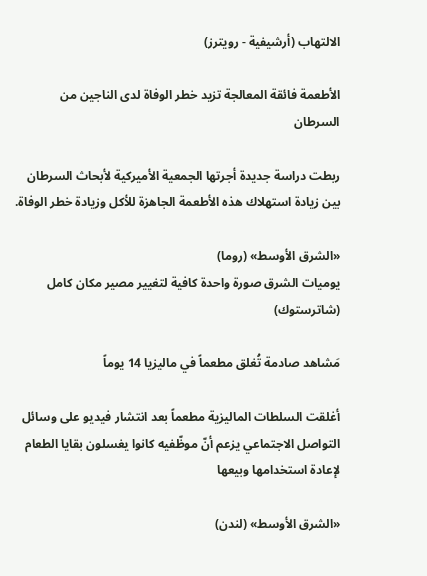الالتهاب (أرشيفية - رويترز)

الأطعمة فائقة المعالجة تزيد خطر الوفاة لدى الناجين من السرطان

ربطت دراسة جديدة أجرتها الجمعية الأميركية لأبحاث السرطان بين زيادة استهلاك هذه الأطعمة الجاهزة للأكل وزيادة خطر الوفاة.

«الشرق الأوسط» (روما)
يوميات الشرق صورة واحدة كافية لتغيير مصير مكان كامل (شاترستوك)

مَشاهد صادمة تُغلق مطعماً في ماليزيا 14 يوماً

أغلقت السلطات الماليزية مطعماً بعد انتشار فيديو على وسائل التواصل الاجتماعي يزعم أنّ موظّفيه كانوا يغسلون بقايا الطعام لإعادة استخدامها وبيعها

«الشرق الأوسط» (لندن)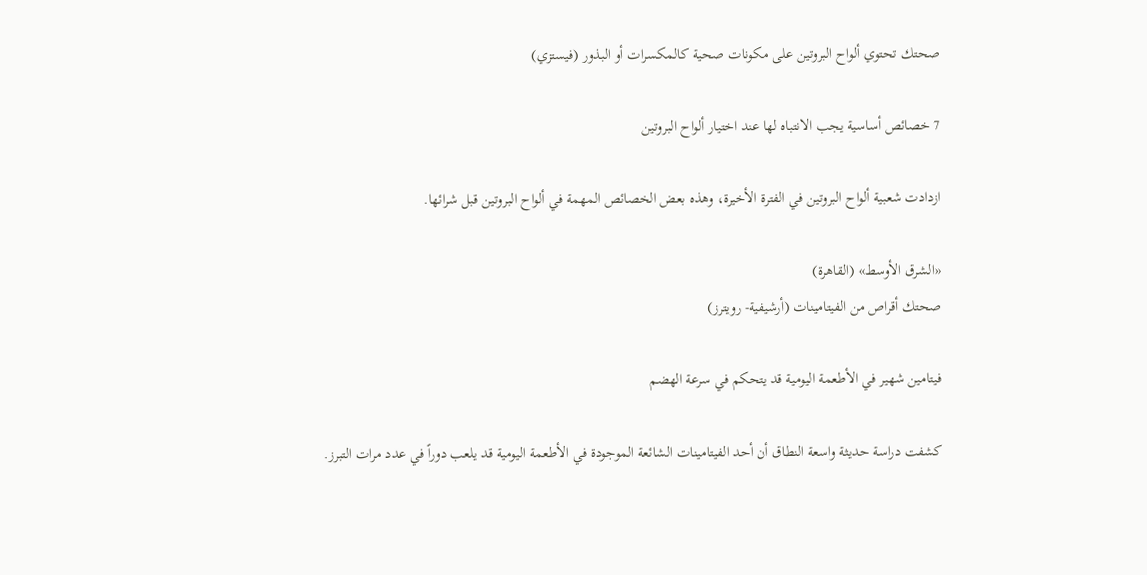صحتك تحتوي ألواح البروتين على مكونات صحية كالمكسرات أو البذور (فيستزي)

7 خصائص أساسية يجب الانتباه لها عند اختيار ألواح البروتين

ازدادت شعبية ألواح البروتين في الفترة الأخيرة، وهذه بعض الخصائص المهمة في ألواح البروتين قبل شرائها.

«الشرق الأوسط» (القاهرة)
صحتك أقراص من الفيتامينات (أرشيفية- رويترز)

فيتامين شهير في الأطعمة اليومية قد يتحكم في سرعة الهضم

كشفت دراسة حديثة واسعة النطاق أن أحد الفيتامينات الشائعة الموجودة في الأطعمة اليومية قد يلعب دوراً في عدد مرات التبرز.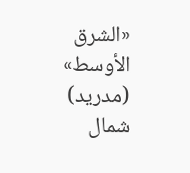«الشرق الأوسط» (مدريد)
شمال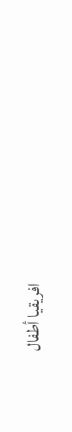افريقيا أطفال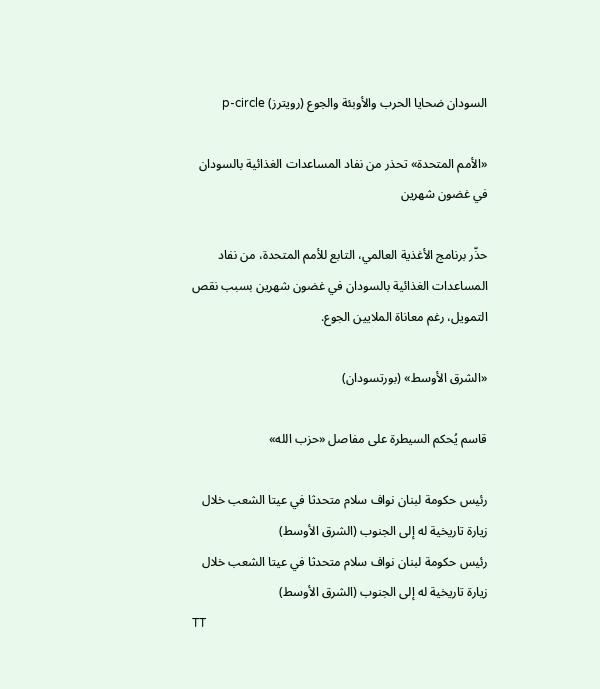السودان ضحايا الحرب والأوبئة والجوع (رويترز) p-circle

«الأمم المتحدة» تحذر من نفاد المساعدات الغذائية بالسودان في غضون شهرين

حذّر برنامج الأغذية العالمي، التابع للأمم المتحدة، من نفاد المساعدات الغذائية بالسودان في غضون شهرين بسبب نقص التمويل، رغم معاناة الملايين الجوع.

«الشرق الأوسط» (بورتسودان)

قاسم يُحكم السيطرة على مفاصل «حزب الله»

رئيس حكومة لبنان نواف سلام متحدثا في عيتا الشعب خلال زيارة تاريخية له إلى الجنوب (الشرق الأوسط)
رئيس حكومة لبنان نواف سلام متحدثا في عيتا الشعب خلال زيارة تاريخية له إلى الجنوب (الشرق الأوسط)
TT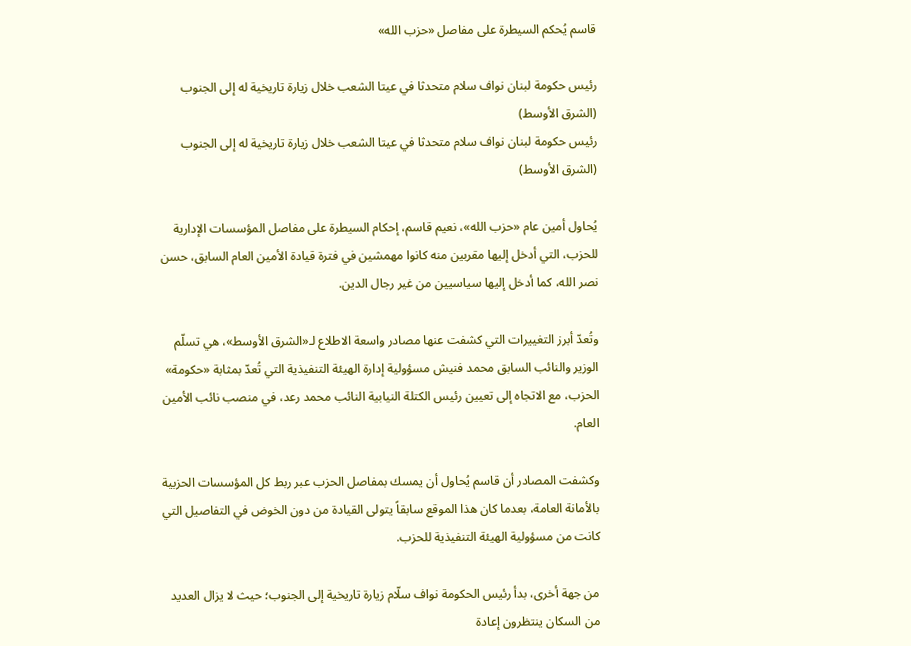قاسم يُحكم السيطرة على مفاصل «حزب الله»

رئيس حكومة لبنان نواف سلام متحدثا في عيتا الشعب خلال زيارة تاريخية له إلى الجنوب (الشرق الأوسط)
رئيس حكومة لبنان نواف سلام متحدثا في عيتا الشعب خلال زيارة تاريخية له إلى الجنوب (الشرق الأوسط)

يُحاول أمين عام «حزب الله»، نعيم قاسم، إحكام السيطرة على مفاصل المؤسسات الإدارية للحزب، التي أدخل إليها مقربين منه كانوا مهمشين في فترة قيادة الأمين العام السابق، حسن نصر الله، كما أدخل إليها سياسيين من غير رجال الدين.

وتُعدّ أبرز التغييرات التي كشفت عنها مصادر واسعة الاطلاع لـ«الشرق الأوسط»، هي تسلّم الوزير والنائب السابق محمد فنيش مسؤولية إدارة الهيئة التنفيذية التي تُعدّ بمثابة «حكومة» الحزب، مع الاتجاه إلى تعيين رئيس الكتلة النيابية النائب محمد رعد، في منصب نائب الأمين العام.

وكشفت المصادر أن قاسم يُحاول أن يمسك بمفاصل الحزب عبر ربط كل المؤسسات الحزبية بالأمانة العامة، بعدما كان هذا الموقع سابقاً يتولى القيادة من دون الخوض في التفاصيل التي كانت من مسؤولية الهيئة التنفيذية للحزب.

من جهة أخرى، بدأ رئيس الحكومة نواف سلّام زيارة تاريخية إلى الجنوب؛ حيث لا يزال العديد من السكان ينتظرون إعادة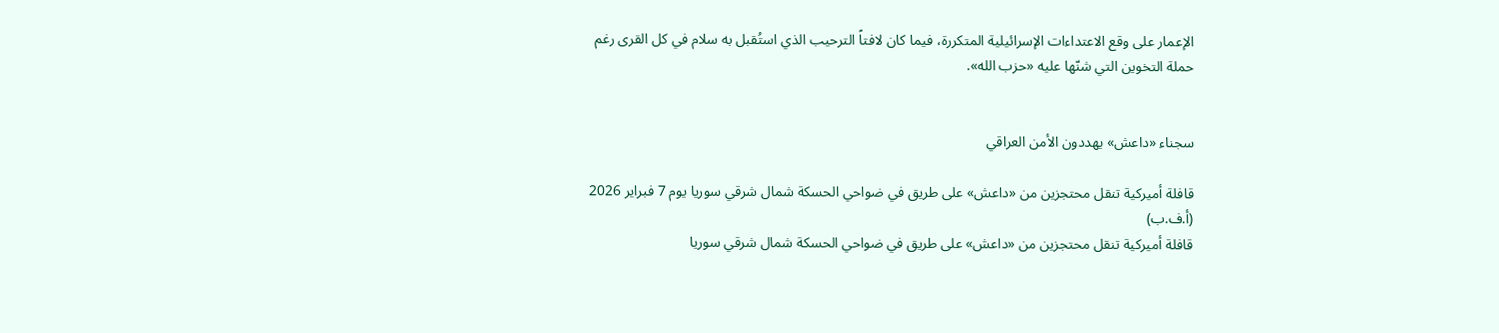الإعمار على وقع الاعتداءات الإسرائيلية المتكررة، فيما كان لافتاً الترحيب الذي استُقبل به سلام في كل القرى رغم حملة التخوين التي شنّها عليه «حزب الله».


سجناء «داعش» يهددون الأمن العراقي

قافلة أميركية تنقل محتجزين من «داعش» على طريق في ضواحي الحسكة شمال شرقي سوريا يوم 7 فبراير 2026 (أ.ف.ب)
قافلة أميركية تنقل محتجزين من «داعش» على طريق في ضواحي الحسكة شمال شرقي سوريا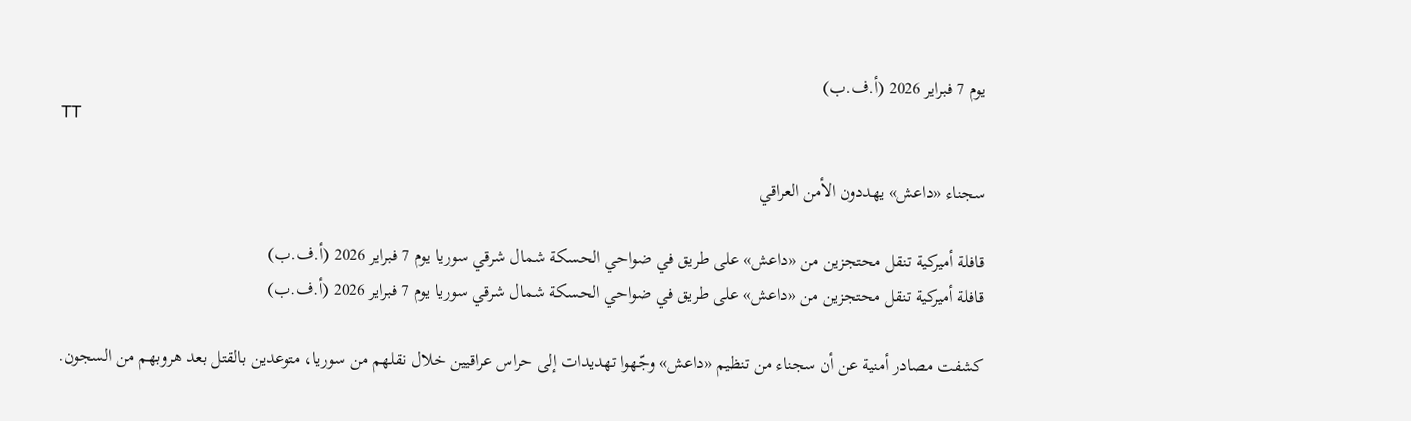يوم 7 فبراير 2026 (أ.ف.ب)
TT

سجناء «داعش» يهددون الأمن العراقي

قافلة أميركية تنقل محتجزين من «داعش» على طريق في ضواحي الحسكة شمال شرقي سوريا يوم 7 فبراير 2026 (أ.ف.ب)
قافلة أميركية تنقل محتجزين من «داعش» على طريق في ضواحي الحسكة شمال شرقي سوريا يوم 7 فبراير 2026 (أ.ف.ب)

كشفت مصادر أمنية عن أن سجناء من تنظيم «داعش» وجّهوا تهديدات إلى حراس عراقيين خلال نقلهم من سوريا، متوعدين بالقتل بعد هروبهم من السجون.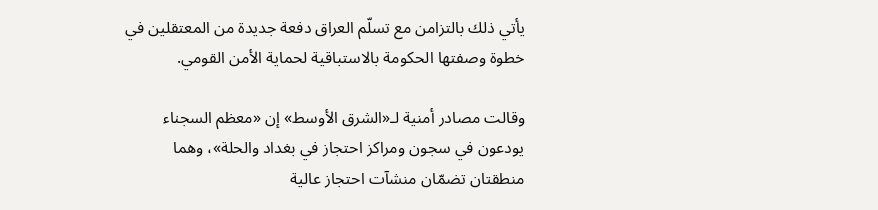يأتي ذلك بالتزامن مع تسلّم العراق دفعة جديدة من المعتقلين في خطوة وصفتها الحكومة بالاستباقية لحماية الأمن القومي.

وقالت مصادر أمنية لـ«الشرق الأوسط» إن «معظم السجناء يودعون في سجون ومراكز احتجاز في بغداد والحلة»، وهما منطقتان تضمّان منشآت احتجاز عالية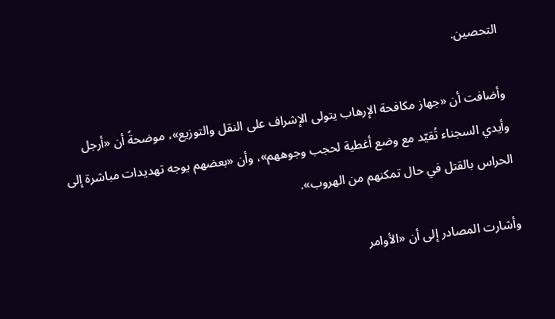التحصين.

وأضافت أن «جهاز مكافحة الإرهاب يتولى الإشراف على النقل والتوزيع»، موضحةً أن «أرجل وأيدي السجناء تُقيّد مع وضع أغطية لحجب وجوههم»، وأن «بعضهم يوجه تهديدات مباشرة إلى الحراس بالقتل في حال تمكنهم من الهروب».

وأشارت المصادر إلى أن «الأوامر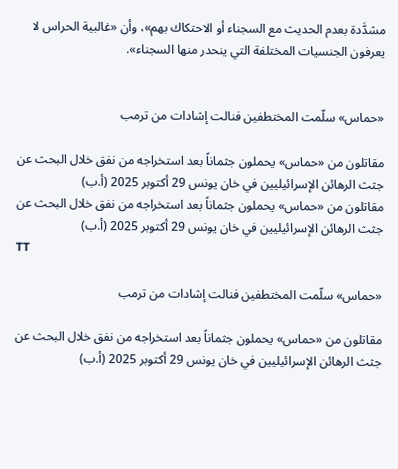مشدَّدة بعدم الحديث مع السجناء أو الاحتكاك بهم»، وأن «غالبية الحراس لا يعرفون الجنسيات المختلفة التي ينحدر منها السجناء».


«حماس» سلّمت المختطفين فنالت إشادات من ترمب

مقاتلون من «حماس» يحملون جثماناً بعد استخراجه من نفق خلال البحث عن جثث الرهائن الإسرائيليين في خان يونس 29 أكتوبر 2025 (أ.ب)
مقاتلون من «حماس» يحملون جثماناً بعد استخراجه من نفق خلال البحث عن جثث الرهائن الإسرائيليين في خان يونس 29 أكتوبر 2025 (أ.ب)
TT

«حماس» سلّمت المختطفين فنالت إشادات من ترمب

مقاتلون من «حماس» يحملون جثماناً بعد استخراجه من نفق خلال البحث عن جثث الرهائن الإسرائيليين في خان يونس 29 أكتوبر 2025 (أ.ب)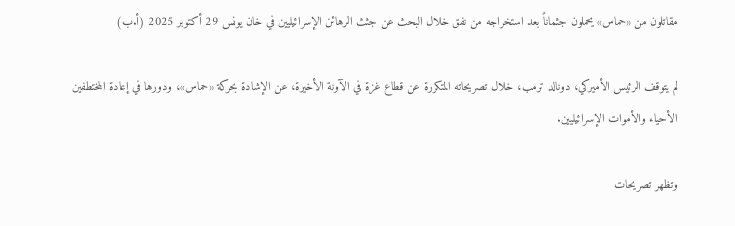مقاتلون من «حماس» يحملون جثماناً بعد استخراجه من نفق خلال البحث عن جثث الرهائن الإسرائيليين في خان يونس 29 أكتوبر 2025 (أ.ب)

لم يتوقف الرئيس الأميركي، دونالد ترمب، خلال تصريحاته المتكررة عن قطاع غزة في الآونة الأخيرة، عن الإشادة بحركة «حماس»، ودورها في إعادة المختطفين الأحياء والأموات الإسرائيليين.

وتظهر تصريحات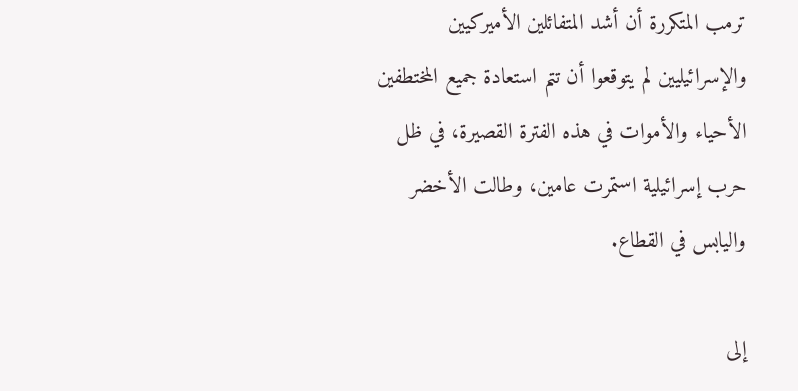ترمب المتكررة أن أشد المتفائلين الأميركيين والإسرائيليين لم يتوقعوا أن تتم استعادة جميع المختطفين الأحياء والأموات في هذه الفترة القصيرة، في ظل حرب إسرائيلية استمرت عامين، وطالت الأخضر واليابس في القطاع.

إلى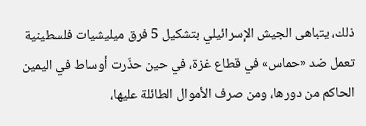ذلك، يتباهى الجيش الإسرائيلي بتشكيل 5 فرق ميليشيات فلسطينية تعمل ضد «حماس» في قطاع غزة، في حين حذّرت أوساط في اليمين الحاكم من دورها، ومن صرف الأموال الطائلة عليها،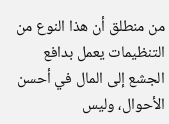من منطلق أن هذا النوع من التنظيمات يعمل بدافع الجشع إلى المال في أحسن الأحوال، وليس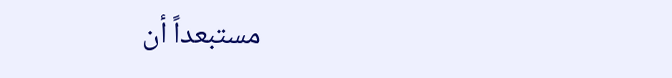مستبعداً أن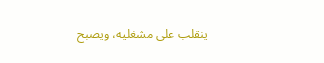ينقلب على مشغليه، ويصبح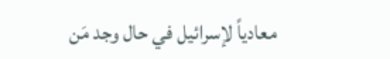معادياً لإسرائيل في حال وجد مَن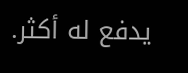يدفع له أكثر.